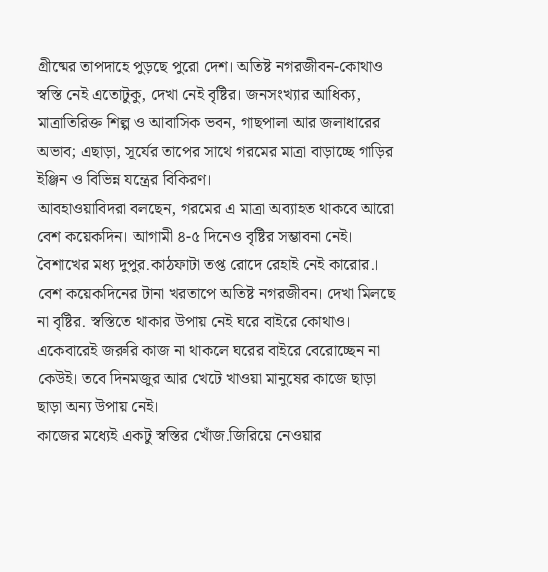গ্রীষ্মের তাপদাহে পুড়ছে পুরো দেশ। অতিষ্ট নগরজীবন-কোথাও স্বস্তি নেই এতোটুকু, দেখা নেই বৃষ্টির। জনসংখ্যার আধিক্য, মাত্রাতিরিক্ত শিল্প ও আবাসিক ভবন, গাছপালা আর জলাধারের অভাব; এছাড়া, সূর্যের তাপের সাথে গরমের মাত্রা বাড়াচ্ছে গাড়ির ইঞ্জিন ও বিভিন্ন যন্ত্রের বিকিরণ।
আবহাওয়াবিদরা বলছেন, গরমের এ মাত্রা অব্যাহত থাকবে আরো বেশ কয়েকদিন। আগামী ৪-৫ দিনেও বৃষ্টির সম্ভাবনা নেই।
বৈশাখের মধ্য দুপুর.কাঠফাটা তপ্ত রোদে রেহাই নেই কারোর.। বেশ কয়েকদিনের টানা খরতাপে অতিষ্ট নগরজীবন। দেখা মিলছে না বৃষ্টির. স্বস্তিতে থাকার উপায় নেই ঘরে বাইরে কোথাও।
একেবারেই জরুরি কাজ না থাকলে ঘরের বাইরে বেরোচ্ছেন না কেউই। তবে দিনমজুর আর খেটে খাওয়া মানুষের কাজে ছাড়া ছাড়া অন্য উপায় নেই।
কাজের মধ্যেই একটু স্বস্তির খোঁজ.জিরিয়ে নেওয়ার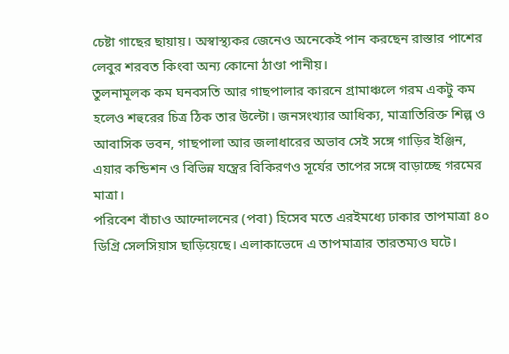চেষ্টা গাছের ছায়ায়। অস্বাস্থ্যকর জেনেও অনেকেই পান করছেন রাস্তার পাশের লেবুর শরবত কিংবা অন্য কোনো ঠাণ্ডা পানীয়।
তুলনামূলক কম ঘনবসতি আর গাছপালার কারনে গ্রামাঞ্চলে গরম একটু কম হলেও শহুরের চিত্র ঠিক তার উল্টো। জনসংখ্যার আধিক্য, মাত্রাতিরিক্ত শিল্প ও আবাসিক ভবন, গাছপালা আর জলাধারের অভাব সেই সঙ্গে গাড়ির ইঞ্জিন, এয়ার কন্ডিশন ও বিভিন্ন যন্ত্রের বিকিরণও সূর্যের তাপের সঙ্গে বাড়াচ্ছে গরমের মাত্রা।
পরিবেশ বাঁচাও আন্দোলনের (পবা) হিসেব মতে এরইমধ্যে ঢাকার তাপমাত্রা ৪০ ডিগ্রি সেলসিয়াস ছাড়িয়েছে। এলাকাভেদে এ তাপমাত্রার তারতম্যও ঘটে।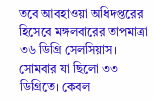তবে আবহাওয়া অধিদপ্তরের হিসেবে মঙ্গলবারের তাপমাত্রা ৩৬ ডিগ্রি সেলসিয়াস। সোমবার যা ছিলো ৩৩ ডিগ্রিতে। কেবল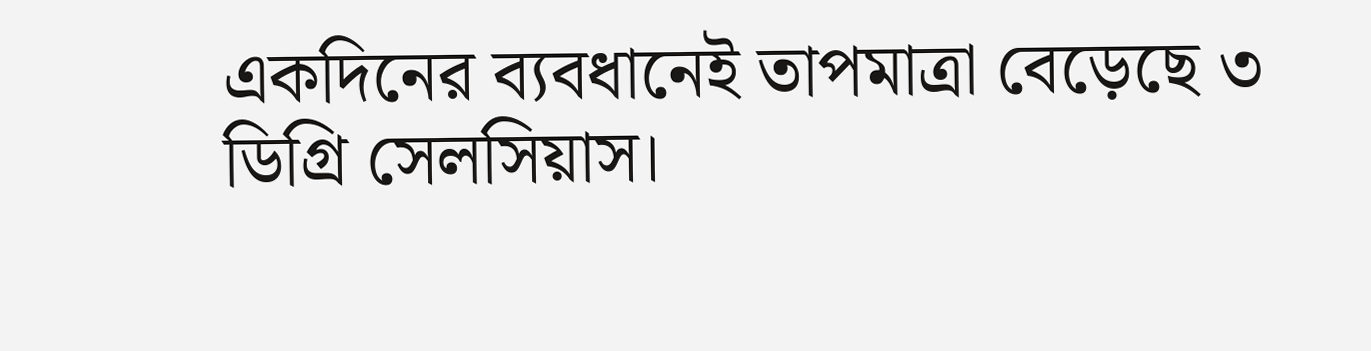একদিনের ব্যবধানেই তাপমাত্রা বেড়েছে ৩ ডিগ্রি সেলসিয়াস।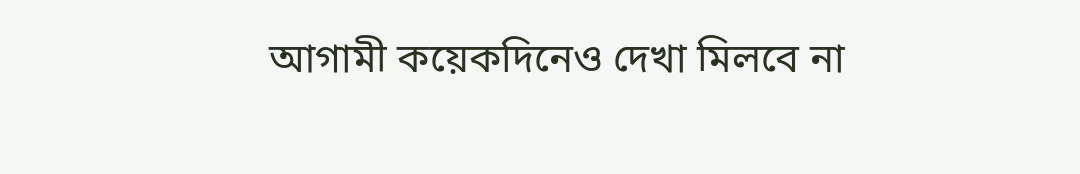আগামী কয়েকদিনেও দেখা মিলবে না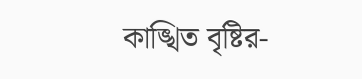কাঙ্খিত বৃষ্টির-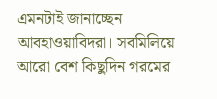এমনটাই জানাচ্ছেন আবহাওয়াবিদরা। সবমিলিয়ে আরো বেশ কিছুদিন গরমের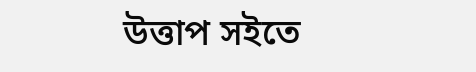উত্তাপ সইতে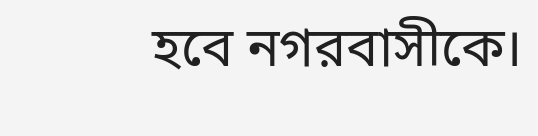হবে নগরবাসীকে।